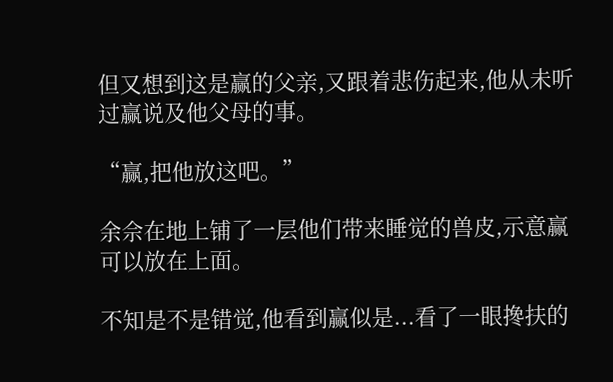但又想到这是赢的父亲,又跟着悲伤起来,他从未听过赢说及他父母的事。

“赢,把他放这吧。”

余佘在地上铺了一层他们带来睡觉的兽皮,示意赢可以放在上面。

不知是不是错觉,他看到赢似是...看了一眼搀扶的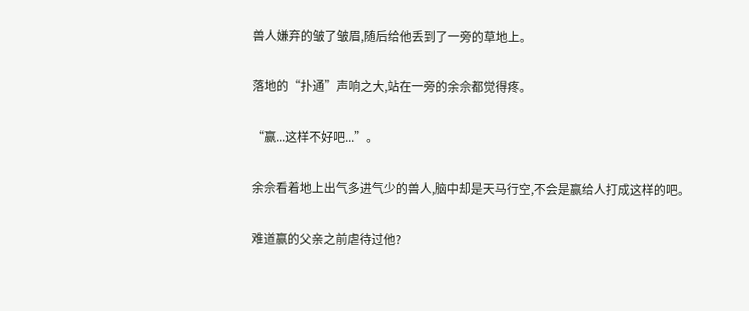兽人嫌弃的皱了皱眉,随后给他丢到了一旁的草地上。

落地的“扑通”声响之大,站在一旁的余佘都觉得疼。

“赢...这样不好吧...”。

余佘看着地上出气多进气少的兽人,脑中却是天马行空,不会是赢给人打成这样的吧。

难道赢的父亲之前虐待过他?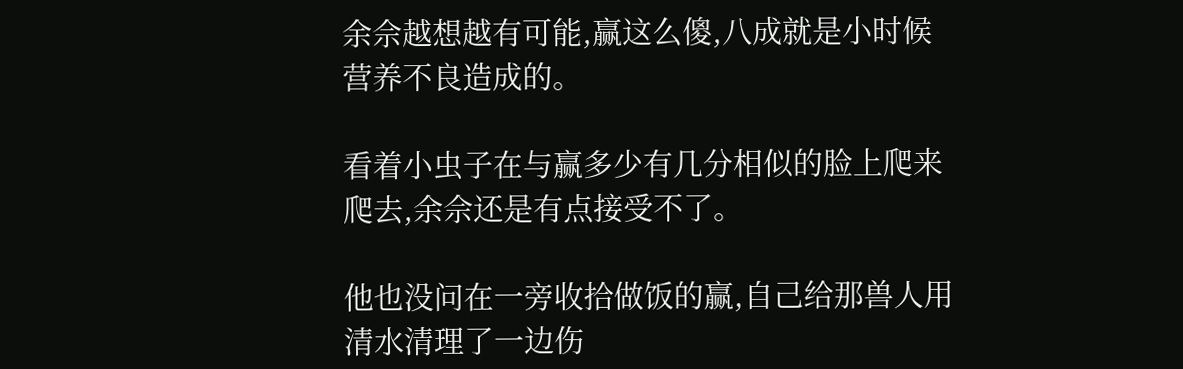余佘越想越有可能,赢这么傻,八成就是小时候营养不良造成的。

看着小虫子在与赢多少有几分相似的脸上爬来爬去,余佘还是有点接受不了。

他也没问在一旁收拾做饭的赢,自己给那兽人用清水清理了一边伤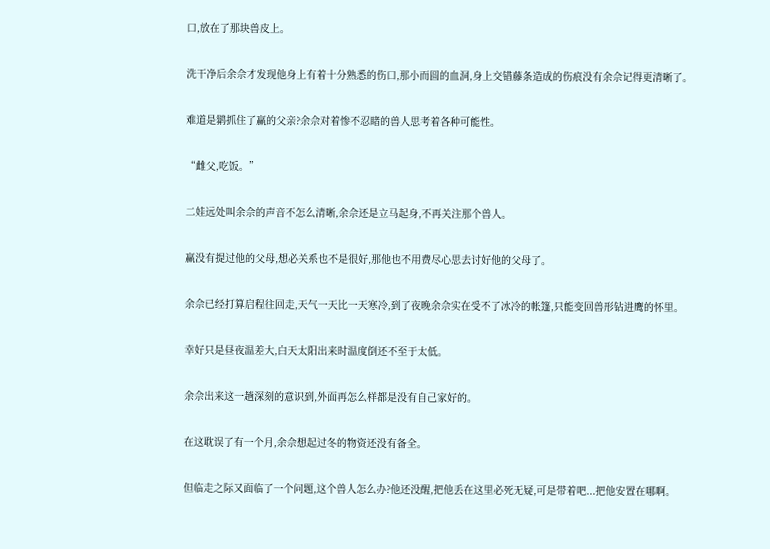口,放在了那块兽皮上。

洗干净后余佘才发现他身上有着十分熟悉的伤口,那小而圆的血洞,身上交错藤条造成的伤痕没有余佘记得更清晰了。

难道是鹟抓住了赢的父亲?余佘对着惨不忍睹的兽人思考着各种可能性。

“雌父,吃饭。”

二娃远处叫余佘的声音不怎么清晰,余佘还是立马起身,不再关注那个兽人。

赢没有提过他的父母,想必关系也不是很好,那他也不用费尽心思去讨好他的父母了。

余佘已经打算启程往回走,天气一天比一天寒冷,到了夜晚余佘实在受不了冰冷的帐篷,只能变回兽形钻进鹰的怀里。

幸好只是昼夜温差大,白天太阳出来时温度倒还不至于太低。

余佘出来这一趟深刻的意识到,外面再怎么样都是没有自己家好的。

在这耽误了有一个月,余佘想起过冬的物资还没有备全。

但临走之际又面临了一个问题,这个兽人怎么办?他还没醒,把他丢在这里必死无疑,可是带着吧...把他安置在哪啊。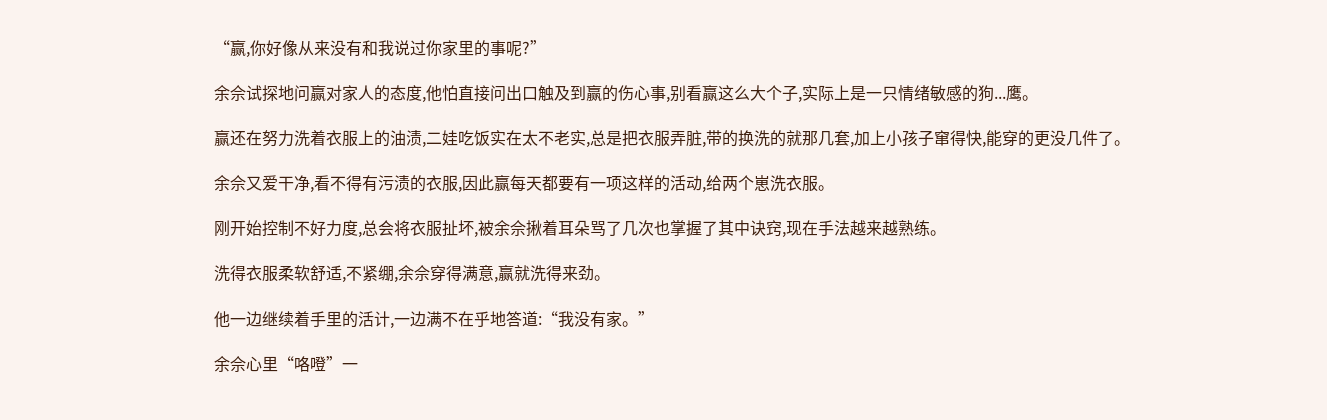“赢,你好像从来没有和我说过你家里的事呢?”

余佘试探地问赢对家人的态度,他怕直接问出口触及到赢的伤心事,别看赢这么大个子,实际上是一只情绪敏感的狗...鹰。

赢还在努力洗着衣服上的油渍,二娃吃饭实在太不老实,总是把衣服弄脏,带的换洗的就那几套,加上小孩子窜得快,能穿的更没几件了。

余佘又爱干净,看不得有污渍的衣服,因此赢每天都要有一项这样的活动,给两个崽洗衣服。

刚开始控制不好力度,总会将衣服扯坏,被余佘揪着耳朵骂了几次也掌握了其中诀窍,现在手法越来越熟练。

洗得衣服柔软舒适,不紧绷,余佘穿得满意,赢就洗得来劲。

他一边继续着手里的活计,一边满不在乎地答道:“我没有家。”

余佘心里“咯噔”一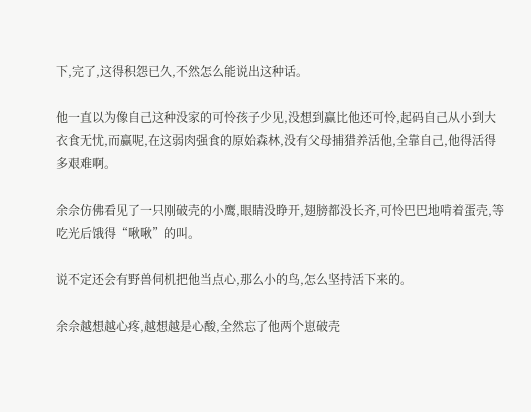下,完了,这得积怨已久,不然怎么能说出这种话。

他一直以为像自己这种没家的可怜孩子少见,没想到赢比他还可怜,起码自己从小到大衣食无忧,而赢呢,在这弱肉强食的原始森林,没有父母捕猎养活他,全靠自己,他得活得多艰难啊。

余佘仿佛看见了一只刚破壳的小鹰,眼睛没睁开,翅膀都没长齐,可怜巴巴地啃着蛋壳,等吃光后饿得“啾啾”的叫。

说不定还会有野兽伺机把他当点心,那么小的鸟,怎么坚持活下来的。

余佘越想越心疼,越想越是心酸,全然忘了他两个崽破壳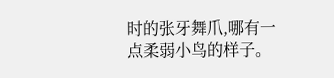时的张牙舞爪,哪有一点柔弱小鸟的样子。